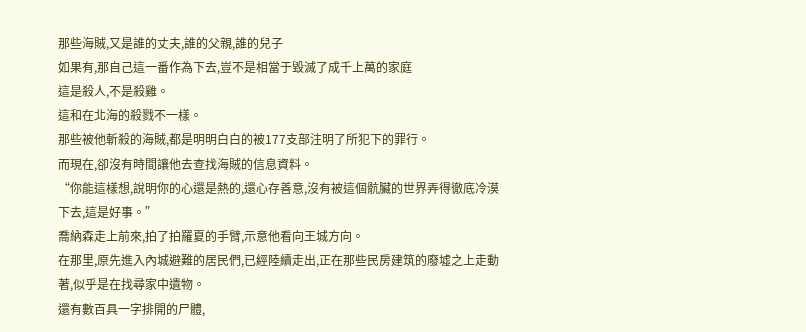那些海賊,又是誰的丈夫,誰的父親,誰的兒子
如果有,那自己這一番作為下去,豈不是相當于毀滅了成千上萬的家庭
這是殺人,不是殺雞。
這和在北海的殺戮不一樣。
那些被他斬殺的海賊,都是明明白白的被177支部注明了所犯下的罪行。
而現在,卻沒有時間讓他去查找海賊的信息資料。
“你能這樣想,說明你的心還是熱的,還心存善意,沒有被這個骯臟的世界弄得徹底冷漠下去,這是好事。”
喬納森走上前來,拍了拍羅夏的手臂,示意他看向王城方向。
在那里,原先進入內城避難的居民們,已經陸續走出,正在那些民房建筑的廢墟之上走動著,似乎是在找尋家中遺物。
還有數百具一字排開的尸體,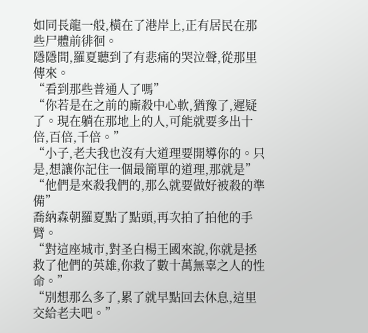如同長龍一般,橫在了港岸上,正有居民在那些尸體前徘徊。
隱隱間,羅夏聽到了有悲痛的哭泣聲,從那里傳來。
“看到那些普通人了嗎”
“你若是在之前的廝殺中心軟,猶豫了,遲疑了。現在躺在那地上的人,可能就要多出十倍,百倍,千倍。”
“小子,老夫我也沒有大道理要開導你的。只是,想讓你記住一個最簡單的道理,那就是”
“他們是來殺我們的,那么就要做好被殺的準備”
喬納森朝羅夏點了點頭,再次拍了拍他的手臂。
“對這座城市,對圣白楊王國來說,你就是拯救了他們的英雄,你救了數十萬無辜之人的性命。”
“別想那么多了,累了就早點回去休息,這里交給老夫吧。”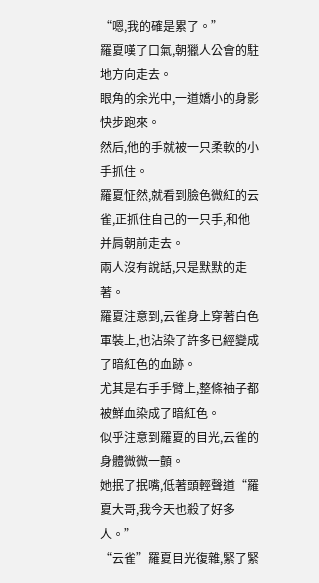“嗯,我的確是累了。”
羅夏嘆了口氣,朝獵人公會的駐地方向走去。
眼角的余光中,一道嬌小的身影快步跑來。
然后,他的手就被一只柔軟的小手抓住。
羅夏怔然,就看到臉色微紅的云雀,正抓住自己的一只手,和他并肩朝前走去。
兩人沒有說話,只是默默的走著。
羅夏注意到,云雀身上穿著白色軍裝上,也沾染了許多已經變成了暗紅色的血跡。
尤其是右手手臂上,整條袖子都被鮮血染成了暗紅色。
似乎注意到羅夏的目光,云雀的身體微微一顫。
她抿了抿嘴,低著頭輕聲道“羅夏大哥,我今天也殺了好多人。”
“云雀”羅夏目光復雜,緊了緊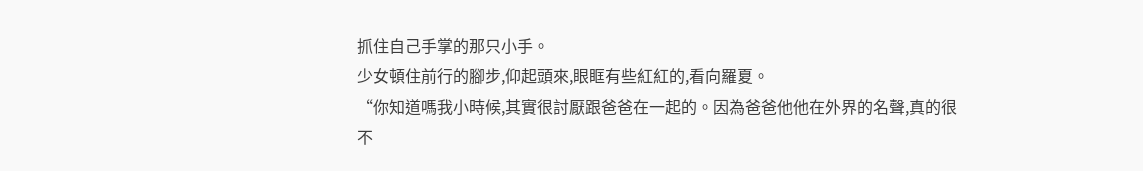抓住自己手掌的那只小手。
少女頓住前行的腳步,仰起頭來,眼眶有些紅紅的,看向羅夏。
“你知道嗎我小時候,其實很討厭跟爸爸在一起的。因為爸爸他他在外界的名聲,真的很不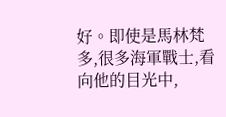好。即使是馬林梵多,很多海軍戰士,看向他的目光中,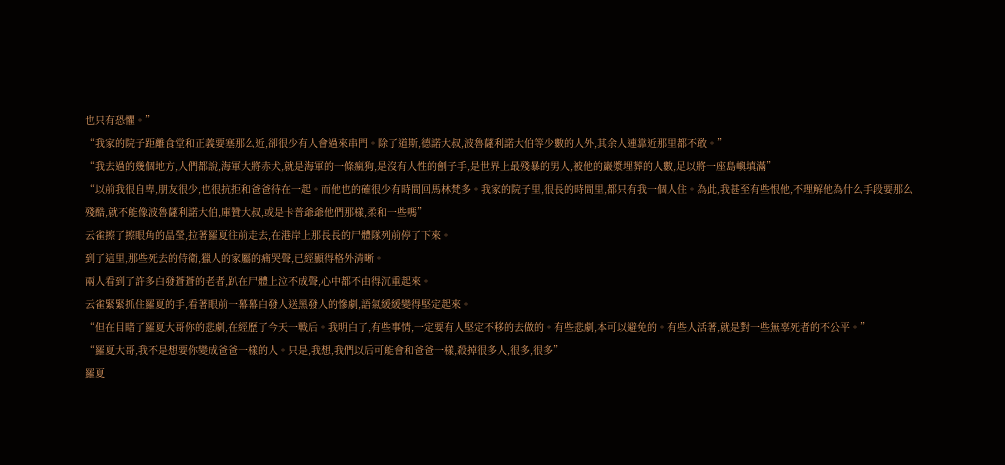也只有恐懼。”
“我家的院子距離食堂和正義要塞那么近,卻很少有人會過來串門。除了道斯,德諾大叔,波魯薩利諾大伯等少數的人外,其余人連靠近那里都不敢。”
“我去過的幾個地方,人們都說,海軍大將赤犬,就是海軍的一條瘋狗,是沒有人性的劊子手,是世界上最殘暴的男人,被他的巖漿埋葬的人數,足以將一座島嶼填滿”
“以前我很自卑,朋友很少,也很抗拒和爸爸待在一起。而他也的確很少有時間回馬林梵多。我家的院子里,很長的時間里,都只有我一個人住。為此,我甚至有些恨他,不理解他為什么手段要那么殘酷,就不能像波魯薩利諾大伯,庫贊大叔,或是卡普爺爺他們那樣,柔和一些嗎”
云雀擦了擦眼角的晶瑩,拉著羅夏往前走去,在港岸上那長長的尸體隊列前停了下來。
到了這里,那些死去的侍衛,獵人的家屬的痛哭聲,已經顯得格外清晰。
兩人看到了許多白發蒼蒼的老者,趴在尸體上泣不成聲,心中都不由得沉重起來。
云雀緊緊抓住羅夏的手,看著眼前一幕幕白發人送黑發人的慘劇,語氣緩緩變得堅定起來。
“但在目睹了羅夏大哥你的悲劇,在經歷了今天一戰后。我明白了,有些事情,一定要有人堅定不移的去做的。有些悲劇,本可以避免的。有些人活著,就是對一些無辜死者的不公平。”
“羅夏大哥,我不是想要你變成爸爸一樣的人。只是,我想,我們以后可能會和爸爸一樣,殺掉很多人,很多,很多”
羅夏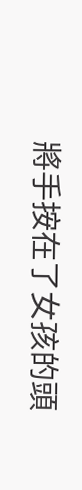將手按在了女孩的頭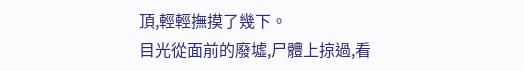頂,輕輕撫摸了幾下。
目光從面前的廢墟,尸體上掠過,看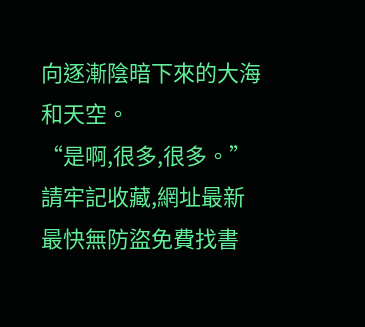向逐漸陰暗下來的大海和天空。
“是啊,很多,很多。”請牢記收藏,網址最新最快無防盜免費找書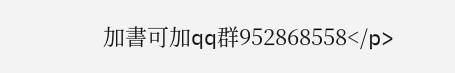加書可加qq群952868558</p>